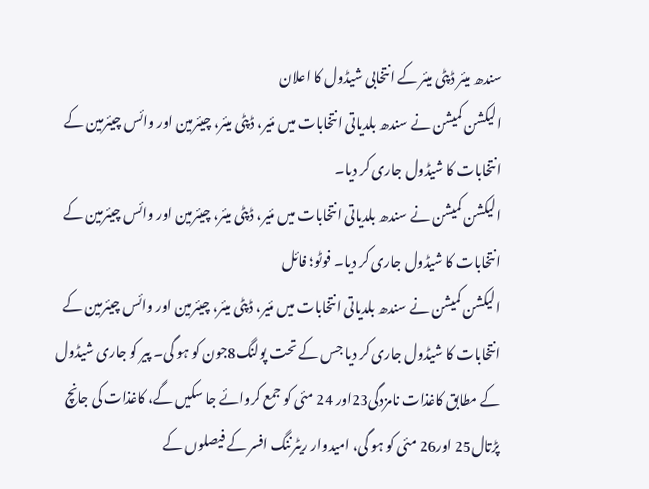سندھ میئر ڈپٹی میئر کے انتخابی شیڈول کا اعلان
الیکشن کمیشن نے سندھ بلدیاتی انتخابات میں مئیر، ڈپٹی میئر، چیئرمین اور وائس چیئرمین کے انتخابات کا شیڈول جاری کر دیا۔
الیکشن کمیشن نے سندھ بلدیاتی انتخابات میں مئیر، ڈپٹی میئر، چیئرمین اور وائس چیئرمین کے انتخابات کا شیڈول جاری کر دیا۔ فوٹو؛ فائل
الیکشن کمیشن نے سندھ بلدیاتی انتخابات میں مئیر، ڈپٹی میئر، چیئرمین اور وائس چیئرمین کے انتخابات کا شیڈول جاری کر دیا جس کے تحت پولنگ8جون کو ہو گی۔ پیر کو جاری شیڈول کے مطابق کاغذات نامزدگی23اور 24 مئی کو جمع کروائے جا سکیں گے، کاغذات کی جانچ پڑتال25 اور26 مئی کو ہو گی، امیدوار ریٹرننگ افسر کے فیصلوں کے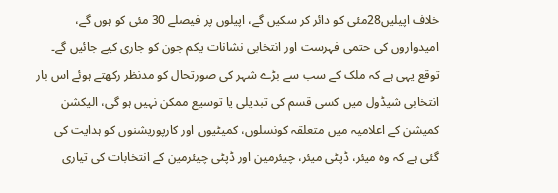خلاف اپیلیں28مئی کو دائر کر سکیں گے، اپیلوں پر فیصلے 30 مئی کو ہوں گے، امیدواروں کی حتمی فہرست اور انتخابی نشانات یکم جون کو جاری کیے جائیں گے۔
توقع یہی ہے کہ ملک کے سب سے بڑے شہر کی صورتحال کو مدنظر رکھتے ہوئے اس بار انتخابی شیڈول میں کسی قسم کی تبدیلی یا توسیع ممکن نہیں ہو گی، الیکشن کمیشن کے اعلامیہ میں متعلقہ کونسلوں، کمیٹیوں اور کارپوریشنوں کو ہدایت کی گئی ہے کہ وہ میئر، ڈپٹی میئر، چیئرمین اور ڈپٹی چیئرمین کے انتخابات کی تیاری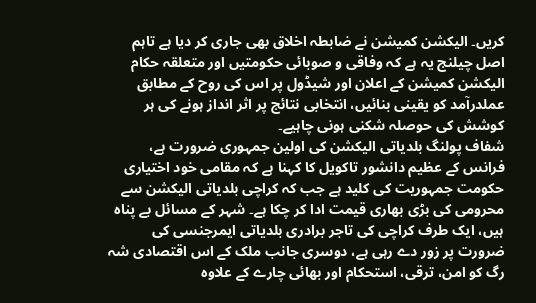کریں۔ الیکشن کمیشن نے ضابطہ اخلاق بھی جاری کر دیا ہے تاہم اصل چیلنج یہ ہے کہ وفاقی و صوبائی حکومتیں اور متعلقہ حکام الیکشن کمیشن کے اعلان اور شیڈول پر اس کی روح کے مطابق عملدرآمد کو یقینی بنائیں، انتخابی نتائج پر اثر انداز ہونے کی ہر کوشش کی حوصلہ شکنی ہونی چاہیے۔
شفاف پولنگ بلدیاتی الیکشن کی اولین جمہوری ضرورت ہے، فرانس کے عظیم دانشور تاکویل کا کہنا ہے کہ مقامی خود اختیاری حکومت جمہوریت کی کلید ہے جب کہ کراچی بلدیاتی الیکشن سے محرومی کی بڑی بھاری قیمت ادا کر چکا ہے۔ شہر کے مسائل بے پناہ ہیں، ایک طرف کراچی کی تاجر برادری بلدیاتی ایمرجنسی کی ضرورت پر زور دے رہی ہے، دوسری جانب ملک کے اس اقتصادی شہ رگ کو امن، ترقی، استحکام اور بھائی چارے کے علاوہ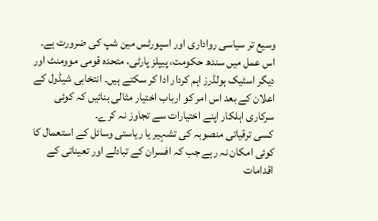وسیع تر سیاسی رواداری اور اسپورٹس مین شپ کی ضرورت ہے۔
اس عمل میں سندھ حکومت، پیپلز پارٹی، متحدہ قومی موومنٹ اور دیگر اسٹیک ہولڈرز اہم کردار ادا کر سکتے ہیں۔ انتخابی شیڈول کے اعلان کے بعد اس امر کو ارباب اختیار مثالی بنائیں کہ کوئی سرکاری اہلکار اپنے اختیارات سے تجاوز نہ کرے۔
کسی ترقیاتی منصوبہ کی تشہیر یا ریاستی وسائل کے استعمال کا کوئی امکان نہ رہے جب کہ افسران کے تبادلے اور تعیناتی کے اقدامات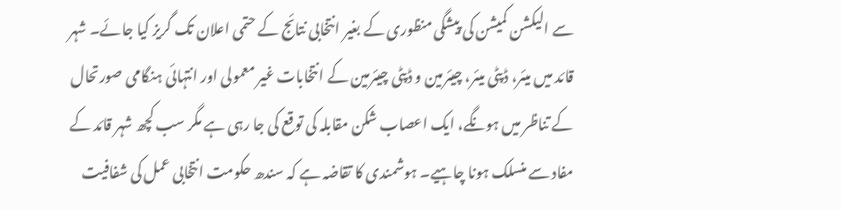سے الیکشن کمیشن کی پیشگی منظوری کے بغیر انتخابی نتائج کے حتمی اعلان تک گریز کیا جائے۔ شہر قائد میں میئر، ڈپٹی میئر، چیئرمین و ڈپٹی چیئرمین کے انتخابات غیر معمولی اور انتہائی ہنگامی صورتحال کے تناظر میں ہونگے، ایک اعصاب شکن مقابلہ کی توقع کی جا رہی ہے مگر سب کچھ شہر قائد کے مفاد سے منسلک ہونا چاہیے۔ ہوشمندی کا تقاضہ ہے کہ سندھ حکومت انتخابی عمل کی شفافیت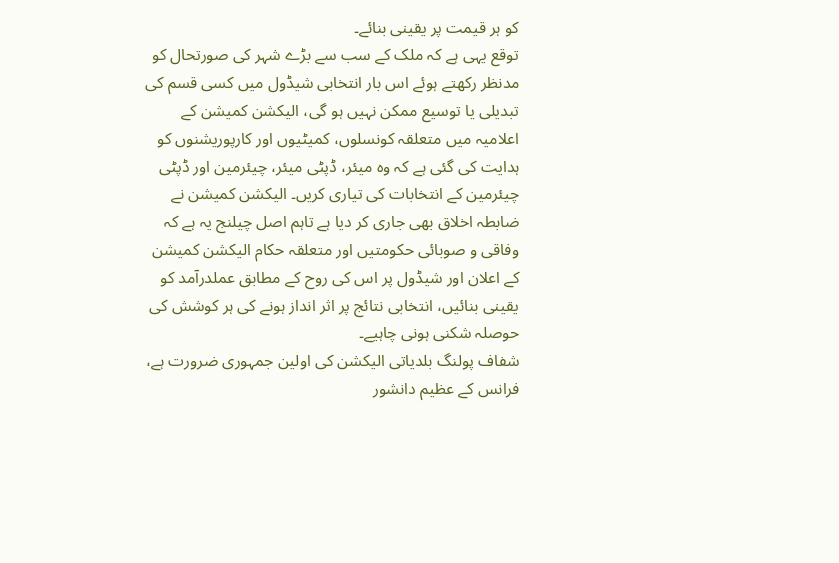کو ہر قیمت پر یقینی بنائے۔
توقع یہی ہے کہ ملک کے سب سے بڑے شہر کی صورتحال کو مدنظر رکھتے ہوئے اس بار انتخابی شیڈول میں کسی قسم کی تبدیلی یا توسیع ممکن نہیں ہو گی، الیکشن کمیشن کے اعلامیہ میں متعلقہ کونسلوں، کمیٹیوں اور کارپوریشنوں کو ہدایت کی گئی ہے کہ وہ میئر، ڈپٹی میئر، چیئرمین اور ڈپٹی چیئرمین کے انتخابات کی تیاری کریں۔ الیکشن کمیشن نے ضابطہ اخلاق بھی جاری کر دیا ہے تاہم اصل چیلنج یہ ہے کہ وفاقی و صوبائی حکومتیں اور متعلقہ حکام الیکشن کمیشن کے اعلان اور شیڈول پر اس کی روح کے مطابق عملدرآمد کو یقینی بنائیں، انتخابی نتائج پر اثر انداز ہونے کی ہر کوشش کی حوصلہ شکنی ہونی چاہیے۔
شفاف پولنگ بلدیاتی الیکشن کی اولین جمہوری ضرورت ہے، فرانس کے عظیم دانشور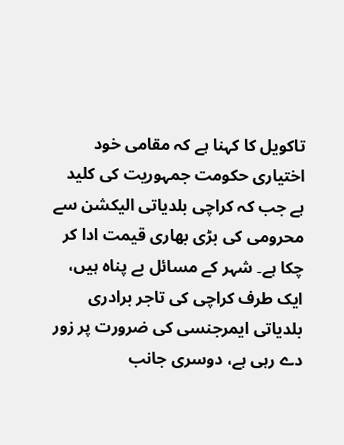تاکویل کا کہنا ہے کہ مقامی خود اختیاری حکومت جمہوریت کی کلید ہے جب کہ کراچی بلدیاتی الیکشن سے محرومی کی بڑی بھاری قیمت ادا کر چکا ہے۔ شہر کے مسائل بے پناہ ہیں، ایک طرف کراچی کی تاجر برادری بلدیاتی ایمرجنسی کی ضرورت پر زور دے رہی ہے، دوسری جانب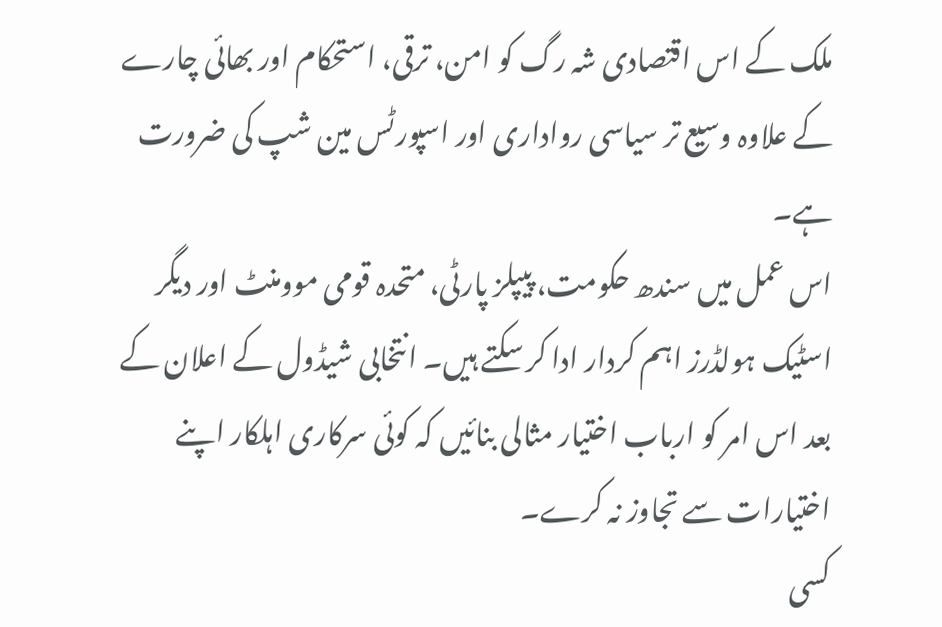ملک کے اس اقتصادی شہ رگ کو امن، ترقی، استحکام اور بھائی چارے کے علاوہ وسیع تر سیاسی رواداری اور اسپورٹس مین شپ کی ضرورت ہے۔
اس عمل میں سندھ حکومت، پیپلز پارٹی، متحدہ قومی موومنٹ اور دیگر اسٹیک ہولڈرز اہم کردار ادا کر سکتے ہیں۔ انتخابی شیڈول کے اعلان کے بعد اس امر کو ارباب اختیار مثالی بنائیں کہ کوئی سرکاری اہلکار اپنے اختیارات سے تجاوز نہ کرے۔
کسی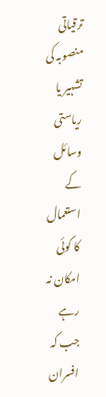ترقیاتی منصوبہ کی تشہیر یا ریاستی وسائل کے استعمال کا کوئی امکان نہ رہے جب کہ افسران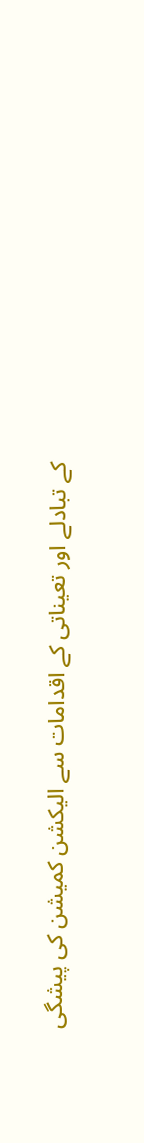کے تبادلے اور تعیناتی کے اقدامات سے الیکشن کمیشن کی پیشگی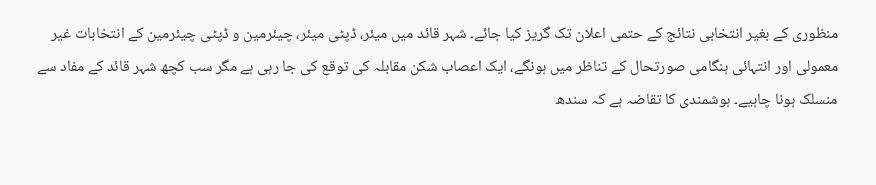منظوری کے بغیر انتخابی نتائج کے حتمی اعلان تک گریز کیا جائے۔ شہر قائد میں میئر، ڈپٹی میئر، چیئرمین و ڈپٹی چیئرمین کے انتخابات غیر معمولی اور انتہائی ہنگامی صورتحال کے تناظر میں ہونگے، ایک اعصاب شکن مقابلہ کی توقع کی جا رہی ہے مگر سب کچھ شہر قائد کے مفاد سے منسلک ہونا چاہیے۔ ہوشمندی کا تقاضہ ہے کہ سندھ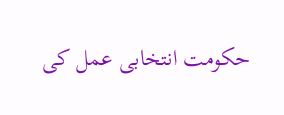حکومت انتخابی عمل کی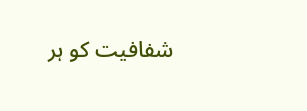شفافیت کو ہر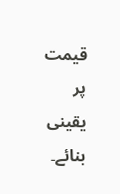قیمت پر یقینی بنائے۔